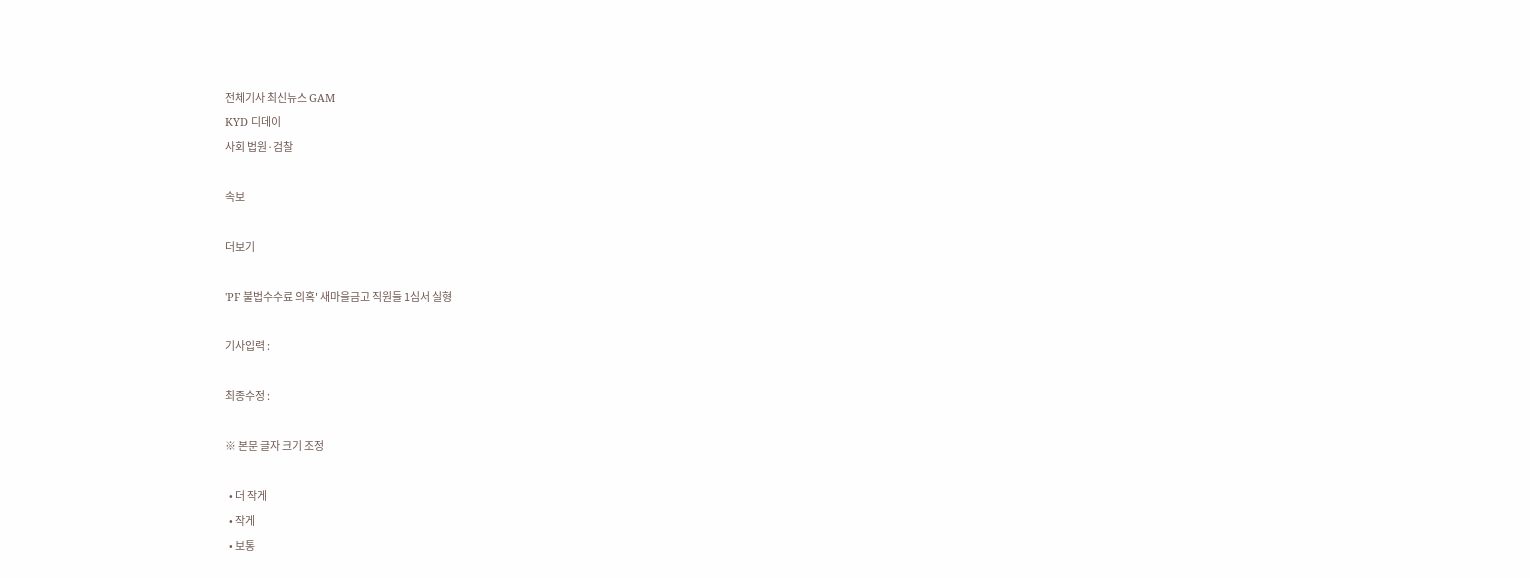전체기사 최신뉴스 GAM
KYD 디데이
사회 법원·검찰

속보

더보기

'PF 불법수수료 의혹' 새마을금고 직원들 1심서 실형

기사입력 :

최종수정 :

※ 본문 글자 크기 조정

  • 더 작게
  • 작게
  • 보통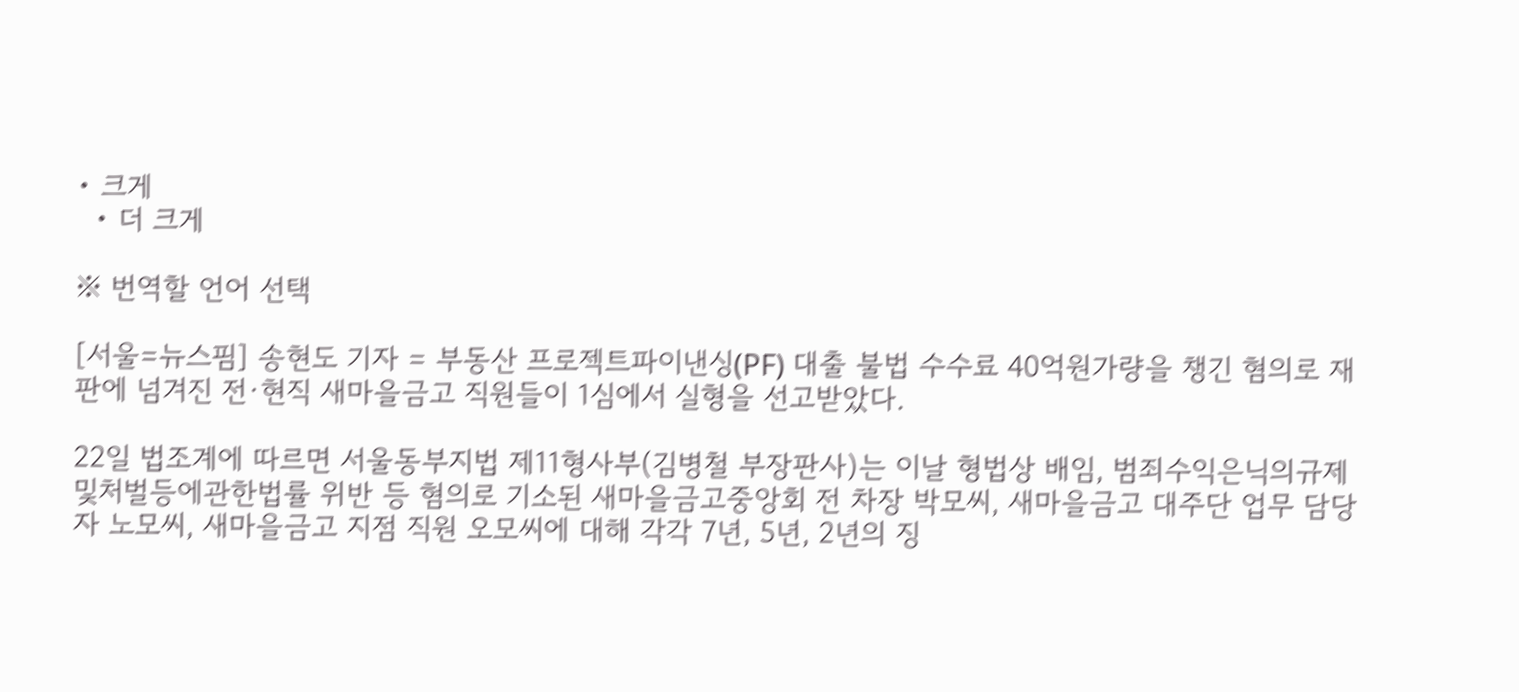• 크게
  • 더 크게

※ 번역할 언어 선택

[서울=뉴스핌] 송현도 기자 = 부동산 프로젝트파이낸싱(PF) 대출 불법 수수료 40억원가량을 챙긴 혐의로 재판에 넘겨진 전·현직 새마을금고 직원들이 1심에서 실형을 선고받았다.

22일 법조계에 따르면 서울동부지법 제11형사부(김병철 부장판사)는 이날 형법상 배임, 범죄수익은닉의규제및처벌등에관한법률 위반 등 혐의로 기소된 새마을금고중앙회 전 차장 박모씨, 새마을금고 대주단 업무 담당자 노모씨, 새마을금고 지점 직원 오모씨에 대해 각각 7년, 5년, 2년의 징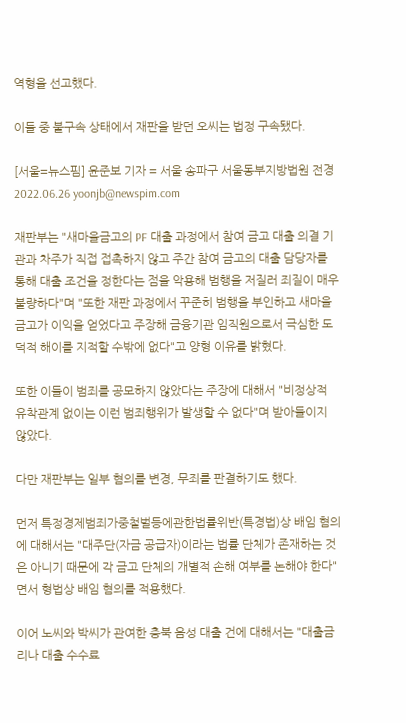역형을 선고했다.

이들 중 불구속 상태에서 재판을 받던 오씨는 법정 구속됐다.

[서울=뉴스핌] 윤준보 기자 = 서울 송파구 서울동부지방법원 전경 2022.06.26 yoonjb@newspim.com

재판부는 "새마을금고의 PF 대출 과정에서 참여 금고 대출 의결 기관과 차주가 직접 접촉하지 않고 주간 참여 금고의 대출 담당자를 통해 대출 조건을 정한다는 점을 악용해 범행을 저질러 죄질이 매우 불량하다"며 "또한 재판 과정에서 꾸준히 범행을 부인하고 새마을금고가 이익을 얻었다고 주장해 금융기관 임직원으로서 극심한 도덕적 해이를 지적할 수밖에 없다"고 양형 이유를 밝혔다.

또한 이들이 범죄를 공모하지 않았다는 주장에 대해서 "비정상적 유착관계 없이는 이런 범죄행위가 발생할 수 없다"며 받아들이지 않았다.

다만 재판부는 일부 혐의를 변경, 무죄를 판결하기도 했다.

먼저 특정경제범죄가중철벌등에관한법률위반(특경법)상 배임 혐의에 대해서는 "대주단(자금 공급자)이라는 법률 단체가 존재하는 것은 아니기 때문에 각 금고 단체의 개별적 손해 여부를 논해야 한다"면서 형법상 배임 혐의를 적용했다.

이어 노씨와 박씨가 관여한 충북 음성 대출 건에 대해서는 "대출금리나 대출 수수료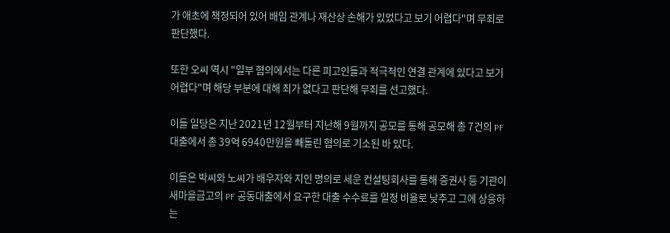가 애초에 책정되어 있어 배임 관계나 재산상 손해가 있었다고 보기 어렵다"며 무죄로 판단했다.

또한 오씨 역시 "일부 혐의에서는 다른 피고인들과 적극적인 연결 관계에 있다고 보기 어렵다"며 해당 부분에 대해 죄가 없다고 판단해 무죄를 선고했다.

이들 일당은 지난 2021년 12월부터 지난해 9월까지 공모를 통해 공모해 총 7건의 PF 대출에서 총 39억 6940만원을 빼돌린 혐의로 기소된 바 있다.

이들은 박씨와 노씨가 배우자와 지인 명의로 세운 컨설팅회사를 통해 증권사 등 기관이 새마을금고의 PF 공동대출에서 요구한 대출 수수료를 일정 비율로 낮추고 그에 상응하는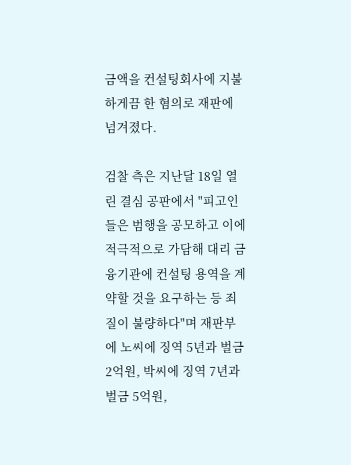금액을 컨설팅회사에 지불하게끔 한 혐의로 재판에 넘겨졌다.

검찰 측은 지난달 18일 열린 결심 공판에서 "피고인들은 범행을 공모하고 이에 적극적으로 가담해 대리 금융기관에 컨설팅 용역을 계약할 것을 요구하는 등 죄질이 불량하다"며 재판부에 노씨에 징역 5년과 벌금 2억원, 박씨에 징역 7년과 벌금 5억원,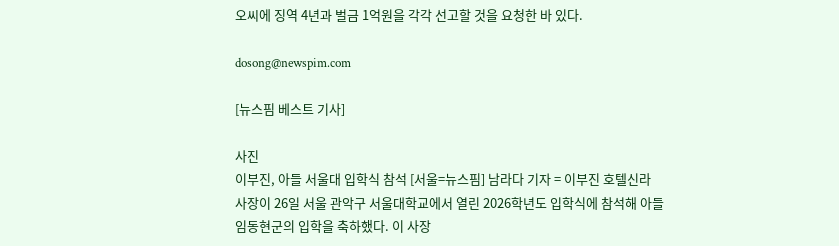오씨에 징역 4년과 벌금 1억원을 각각 선고할 것을 요청한 바 있다.

dosong@newspim.com

[뉴스핌 베스트 기사]

사진
이부진, 아들 서울대 입학식 참석 [서울=뉴스핌] 남라다 기자 = 이부진 호텔신라 사장이 26일 서울 관악구 서울대학교에서 열린 2026학년도 입학식에 참석해 아들 임동현군의 입학을 축하했다. 이 사장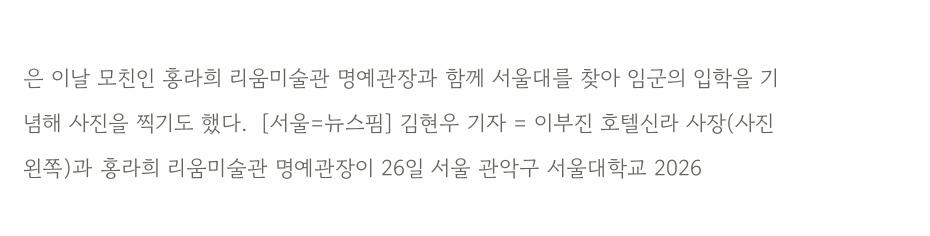은 이날 모친인 홍라희 리움미술관 명예관장과 함께 서울대를 찾아 임군의 입학을 기념해 사진을 찍기도 했다.  [서울=뉴스핌] 김현우 기자 = 이부진 호텔신라 사장(사진 왼쪽)과 홍라희 리움미술관 명예관장이 26일 서울 관악구 서울대학교 2026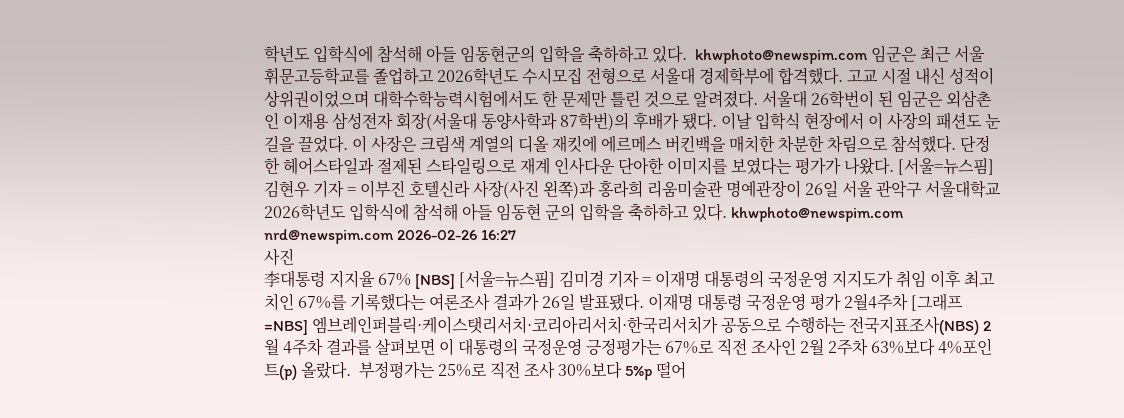학년도 입학식에 참석해 아들 임동현군의 입학을 축하하고 있다.  khwphoto@newspim.com 임군은 최근 서울 휘문고등학교를 졸업하고 2026학년도 수시모집 전형으로 서울대 경제학부에 합격했다. 고교 시절 내신 성적이 상위권이었으며 대학수학능력시험에서도 한 문제만 틀린 것으로 알려졌다. 서울대 26학번이 된 임군은 외삼촌인 이재용 삼성전자 회장(서울대 동양사학과 87학번)의 후배가 됐다. 이날 입학식 현장에서 이 사장의 패션도 눈길을 끌었다. 이 사장은 크림색 계열의 디올 재킷에 에르메스 버킨백을 매치한 차분한 차림으로 참석했다. 단정한 헤어스타일과 절제된 스타일링으로 재계 인사다운 단아한 이미지를 보였다는 평가가 나왔다. [서울=뉴스핌] 김현우 기자 = 이부진 호텔신라 사장(사진 왼쪽)과 홍라희 리움미술관 명예관장이 26일 서울 관악구 서울대학교 2026학년도 입학식에 참석해 아들 임동현 군의 입학을 축하하고 있다. khwphoto@newspim.com nrd@newspim.com 2026-02-26 16:27
사진
李대통령 지지율 67% [NBS] [서울=뉴스핌] 김미경 기자 = 이재명 대통령의 국정운영 지지도가 취임 이후 최고치인 67%를 기록했다는 여론조사 결과가 26일 발표됐다. 이재명 대통령 국정운영 평가 2월4주차 [그래프=NBS] 엠브레인퍼블릭·케이스탯리서치·코리아리서치·한국리서치가 공동으로 수행하는 전국지표조사(NBS) 2월 4주차 결과를 살펴보면 이 대통령의 국정운영 긍정평가는 67%로 직전 조사인 2월 2주차 63%보다 4%포인트(p) 올랐다.  부정평가는 25%로 직전 조사 30%보다 5%p 떨어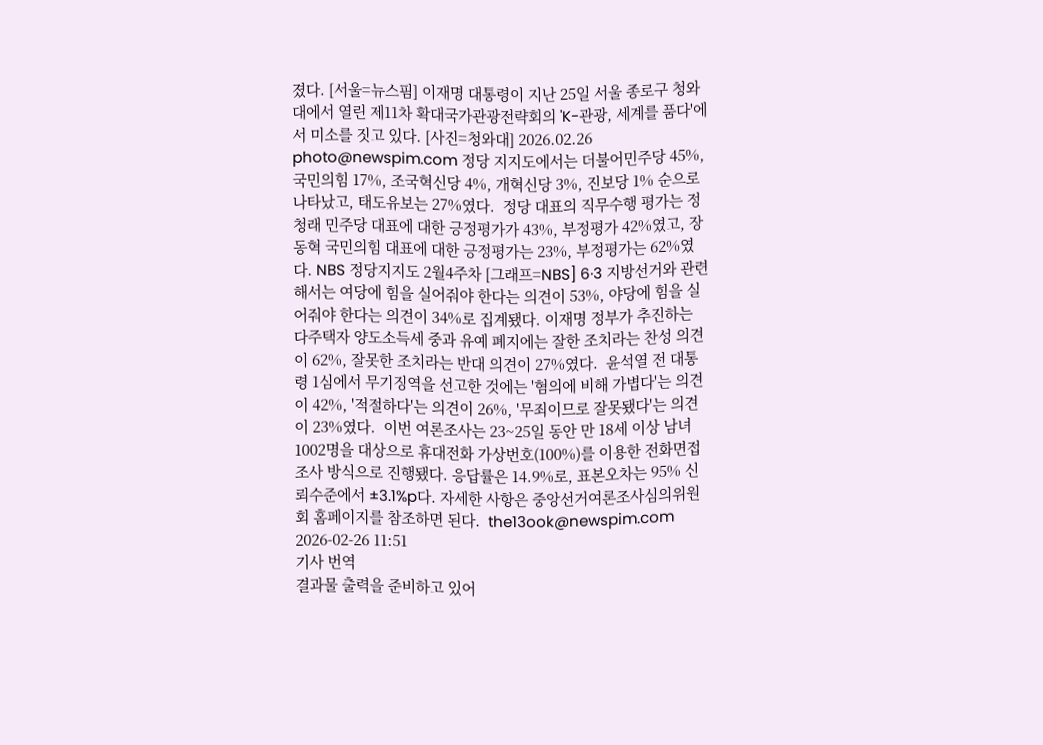졌다. [서울=뉴스핌] 이재명 대통령이 지난 25일 서울 종로구 청와대에서 열린 제11차 확대국가관광전략회의 'K-관광, 세계를 품다'에서 미소를 짓고 있다. [사진=청와대] 2026.02.26 photo@newspim.com 정당 지지도에서는 더불어민주당 45%, 국민의힘 17%, 조국혁신당 4%, 개혁신당 3%, 진보당 1% 순으로 나타났고, 태도유보는 27%였다.  정당 대표의 직무수행 평가는 정청래 민주당 대표에 대한 긍정평가가 43%, 부정평가 42%였고, 장동혁 국민의힘 대표에 대한 긍정평가는 23%, 부정평가는 62%였다. NBS 정당지지도 2월4주차 [그래프=NBS] 6·3 지방선거와 관련해서는 여당에 힘을 실어줘야 한다는 의견이 53%, 야당에 힘을 실어줘야 한다는 의견이 34%로 집계됐다. 이재명 정부가 추진하는 다주택자 양도소득세 중과 유예 폐지에는 잘한 조치라는 찬성 의견이 62%, 잘못한 조치라는 반대 의견이 27%였다.  윤석열 전 대통령 1심에서 무기징역을 선고한 것에는 '혐의에 비해 가볍다'는 의견이 42%, '적절하다'는 의견이 26%, '무죄이므로 잘못됐다'는 의견이 23%였다.  이번 여론조사는 23~25일 동안 만 18세 이상 남녀 1002명을 대상으로 휴대전화 가상번호(100%)를 이용한 전화면접조사 방식으로 진행됐다. 응답률은 14.9%로, 표본오차는 95% 신뢰수준에서 ±3.1%p다. 자세한 사항은 중앙선거여론조사심의위원회 홈페이지를 참조하면 된다.  the13ook@newspim.com 2026-02-26 11:51
기사 번역
결과물 출력을 준비하고 있어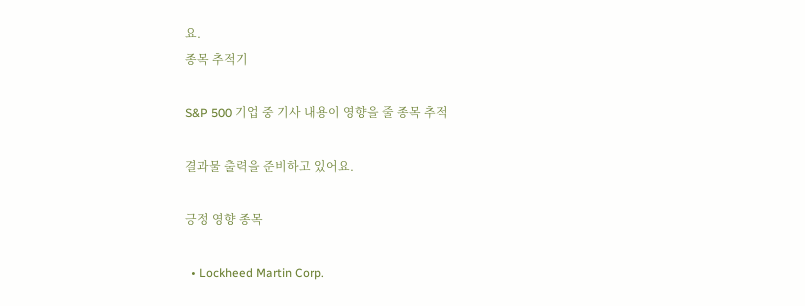요.
종목 추적기

S&P 500 기업 중 기사 내용이 영향을 줄 종목 추적

결과물 출력을 준비하고 있어요.

긍정 영향 종목

  • Lockheed Martin Corp.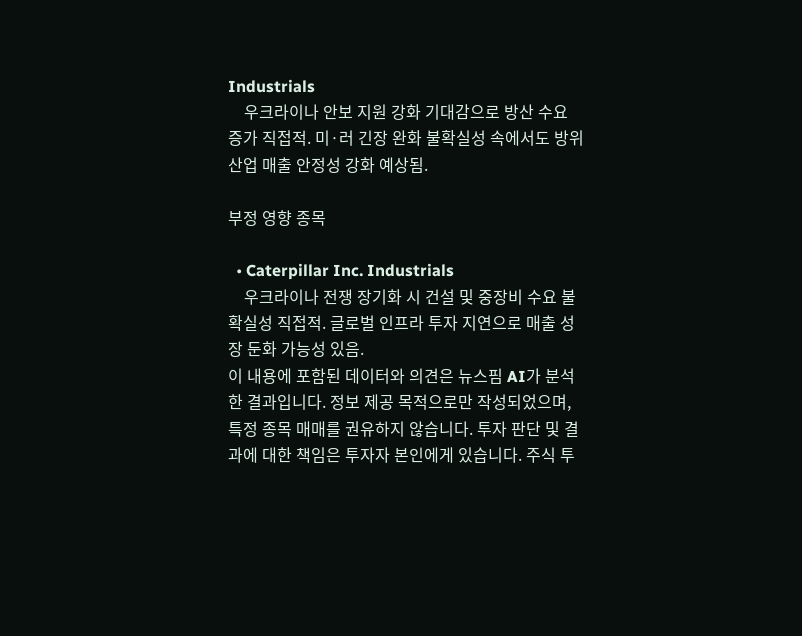Industrials
    우크라이나 안보 지원 강화 기대감으로 방산 수요 증가 직접적. 미·러 긴장 완화 불확실성 속에서도 방위산업 매출 안정성 강화 예상됨.

부정 영향 종목

  • Caterpillar Inc. Industrials
    우크라이나 전쟁 장기화 시 건설 및 중장비 수요 불확실성 직접적. 글로벌 인프라 투자 지연으로 매출 성장 둔화 가능성 있음.
이 내용에 포함된 데이터와 의견은 뉴스핌 AI가 분석한 결과입니다. 정보 제공 목적으로만 작성되었으며, 특정 종목 매매를 권유하지 않습니다. 투자 판단 및 결과에 대한 책임은 투자자 본인에게 있습니다. 주식 투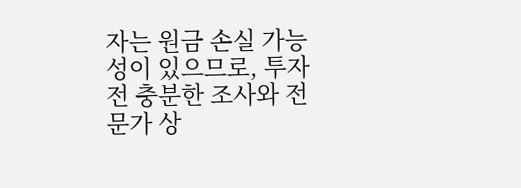자는 원금 손실 가능성이 있으므로, 투자 전 충분한 조사와 전문가 상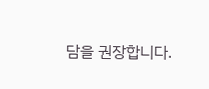담을 권장합니다.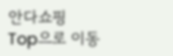안다쇼핑
Top으로 이동